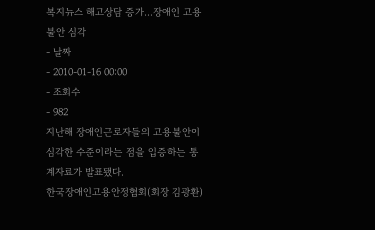복지뉴스 해고상담 증가…장애인 고용 불안 심각
- 날짜
- 2010-01-16 00:00
- 조회수
- 982
지난해 장애인근로자들의 고용불안이 심각한 수준이라는 점을 입증하는 통계자료가 발표됐다.
한국장애인고용안정협회(회장 김광환)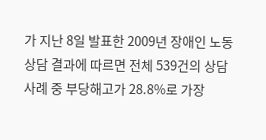가 지난 8일 발표한 2009년 장애인 노동상담 결과에 따르면 전체 539건의 상담사례 중 부당해고가 28.8%로 가장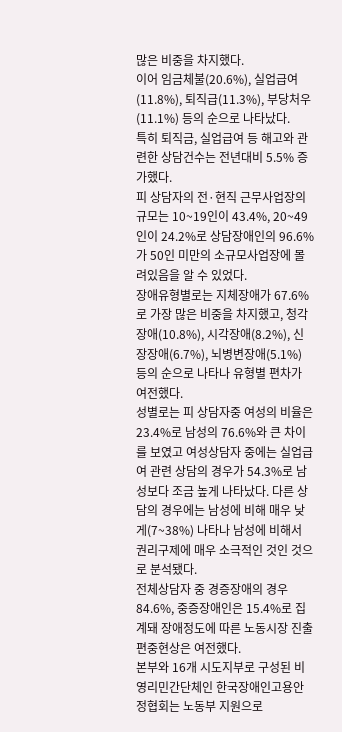많은 비중을 차지했다.
이어 임금체불(20.6%), 실업급여(11.8%), 퇴직급(11.3%), 부당처우(11.1%) 등의 순으로 나타났다.
특히 퇴직금, 실업급여 등 해고와 관련한 상담건수는 전년대비 5.5% 증가했다.
피 상담자의 전·현직 근무사업장의 규모는 10~19인이 43.4%, 20~49인이 24.2%로 상담장애인의 96.6%가 50인 미만의 소규모사업장에 몰려있음을 알 수 있었다.
장애유형별로는 지체장애가 67.6%로 가장 많은 비중을 차지했고, 청각장애(10.8%), 시각장애(8.2%), 신장장애(6.7%), 뇌병변장애(5.1%) 등의 순으로 나타나 유형별 편차가 여전했다.
성별로는 피 상담자중 여성의 비율은 23.4%로 남성의 76.6%와 큰 차이를 보였고 여성상담자 중에는 실업급여 관련 상담의 경우가 54.3%로 남성보다 조금 높게 나타났다. 다른 상담의 경우에는 남성에 비해 매우 낮게(7~38%) 나타나 남성에 비해서 권리구제에 매우 소극적인 것인 것으로 분석됐다.
전체상담자 중 경증장애의 경우 84.6%, 중증장애인은 15.4%로 집계돼 장애정도에 따른 노동시장 진출 편중현상은 여전했다.
본부와 16개 시도지부로 구성된 비영리민간단체인 한국장애인고용안정협회는 노동부 지원으로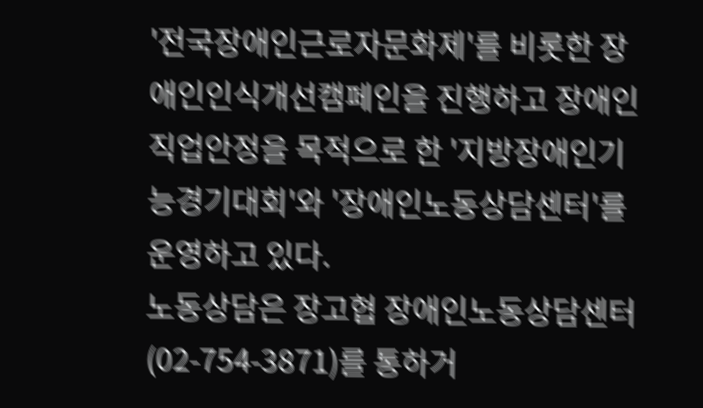'전국장애인근로자문화제'를 비롯한 장애인인식개선캠페인을 진행하고 장애인직업안정을 목적으로 한 '지방장애인기능경기대회'와 '장애인노동상담센터'를 운영하고 있다.
노동상담은 장고협 장애인노동상담센터(02-754-3871)를 통하거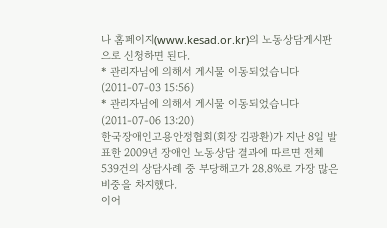나 홈페이지(www.kesad.or.kr)의 노동상담게시판으로 신청하면 된다.
* 관리자님에 의해서 게시물 이동되었습니다 (2011-07-03 15:56)
* 관리자님에 의해서 게시물 이동되었습니다 (2011-07-06 13:20)
한국장애인고용안정협회(회장 김광환)가 지난 8일 발표한 2009년 장애인 노동상담 결과에 따르면 전체 539건의 상담사례 중 부당해고가 28.8%로 가장 많은 비중을 차지했다.
이어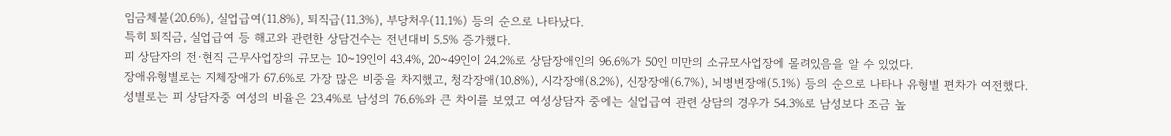임금체불(20.6%), 실업급여(11.8%), 퇴직급(11.3%), 부당처우(11.1%) 등의 순으로 나타났다.
특히 퇴직금, 실업급여 등 해고와 관련한 상담건수는 전년대비 5.5% 증가했다.
피 상담자의 전·현직 근무사업장의 규모는 10~19인이 43.4%, 20~49인이 24.2%로 상담장애인의 96.6%가 50인 미만의 소규모사업장에 몰려있음을 알 수 있었다.
장애유형별로는 지체장애가 67.6%로 가장 많은 비중을 차지했고, 청각장애(10.8%), 시각장애(8.2%), 신장장애(6.7%), 뇌병변장애(5.1%) 등의 순으로 나타나 유형별 편차가 여전했다.
성별로는 피 상담자중 여성의 비율은 23.4%로 남성의 76.6%와 큰 차이를 보였고 여성상담자 중에는 실업급여 관련 상담의 경우가 54.3%로 남성보다 조금 높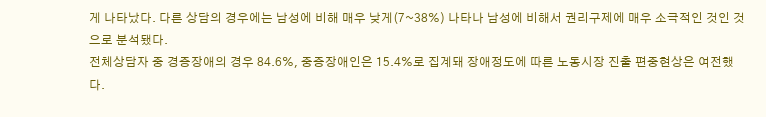게 나타났다. 다른 상담의 경우에는 남성에 비해 매우 낮게(7~38%) 나타나 남성에 비해서 권리구제에 매우 소극적인 것인 것으로 분석됐다.
전체상담자 중 경증장애의 경우 84.6%, 중증장애인은 15.4%로 집계돼 장애정도에 따른 노동시장 진출 편중현상은 여전했다.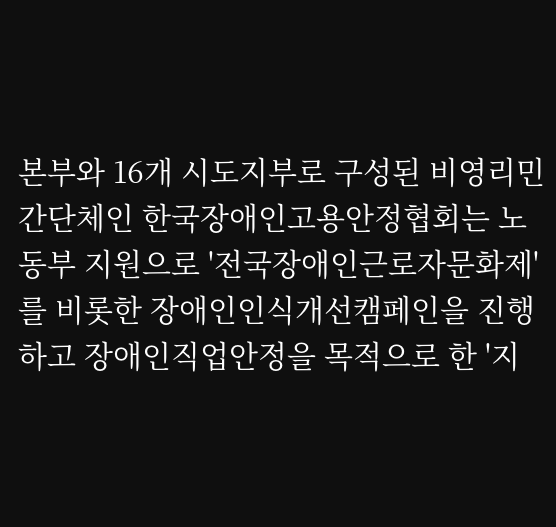본부와 16개 시도지부로 구성된 비영리민간단체인 한국장애인고용안정협회는 노동부 지원으로 '전국장애인근로자문화제'를 비롯한 장애인인식개선캠페인을 진행하고 장애인직업안정을 목적으로 한 '지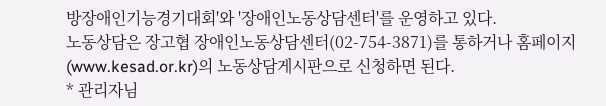방장애인기능경기대회'와 '장애인노동상담센터'를 운영하고 있다.
노동상담은 장고협 장애인노동상담센터(02-754-3871)를 통하거나 홈페이지(www.kesad.or.kr)의 노동상담게시판으로 신청하면 된다.
* 관리자님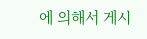에 의해서 게시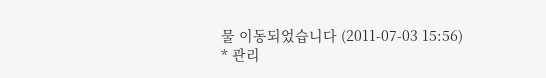물 이동되었습니다 (2011-07-03 15:56)
* 관리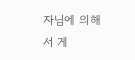자님에 의해서 게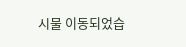시물 이동되었습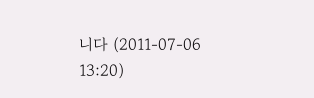니다 (2011-07-06 13:20)